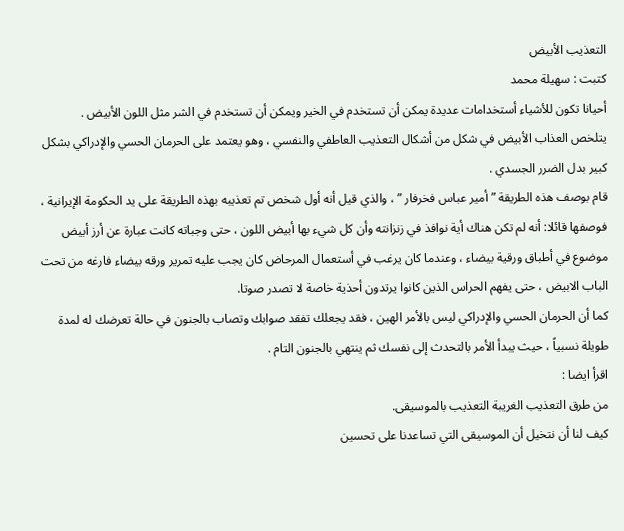التعذيب الأبيض
كتبت : سهيلة محمد
أحيانا تكون للأشياء أستخدامات عديدة يمكن أن تستخدم في الخير ويمكن أن تستخدم في الشر مثل اللون الأبيض .
يتلخص العذاب الأبيض في شكل من أشكال التعذيب العاطفي والنفسي ، وهو يعتمد على الحرمان الحسي والإدراكي بشكل كبير بدل الضرر الجسدي .
قام بوصف هذه الطريقة ” أمير عباس فخرفار ” ، والذي قيل أنه أول شخص تم تعذيبه بهذه الطريقة على يد الحكومة الإيرانية ، فوصفها قائلا: أنه لم تكن هناك أية نوافذ في زنزانته وأن كل شيء بها أبيض اللون ، حتى وجباته كانت عبارة عن أرز أبيض موضوع في أطباق ورقية بيضاء ، وعندما كان يرغب في أستعمال المرحاض كان يجب عليه تمرير ورقه بيضاء فارغه من تحت الباب الابيض ، حتى يفهم الحراس الذين كانوا يرتدون أحذية خاصة لا تصدر صوتا.
كما أن الحرمان الحسي والإدراكي ليس بالأمر الهين ، فقد يجعلك تفقد صوابك وتصاب بالجنون في حالة تعرضك له لمدة طويلة نسبياً ، حيث يبدأ الأمر بالتحدث إلى نفسك ثم ينتهي بالجنون التام .
اقرأ ايضا :
من طرق التعذيب الغريبة التعذيب بالموسيقى.
كيف لنا أن نتخيل أن الموسيقى التي تساعدنا على تحسين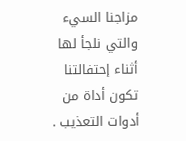مزاجنا السيء والتي نلجأ لها أثناء إحتفالتنا تكون أداة من أدوات التعذيب .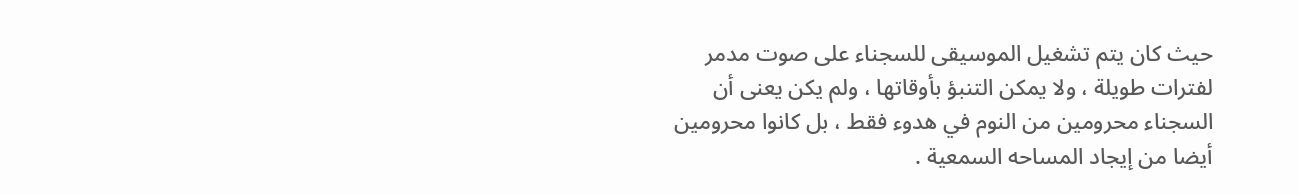حيث كان يتم تشغيل الموسيقى للسجناء على صوت مدمر لفترات طويلة ، ولا يمكن التنبؤ بأوقاتها ، ولم يكن يعنى أن السجناء محرومين من النوم في هدوء فقط ، بل كانوا محرومين أيضا من إيجاد المساحه السمعية .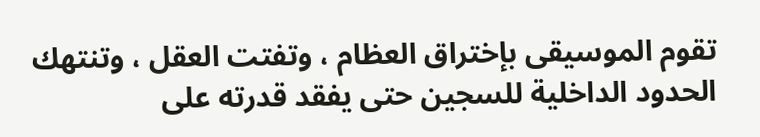تقوم الموسيقى بإختراق العظام ، وتفتت العقل ، وتنتهك الحدود الداخلية للسجين حتى يفقد قدرته على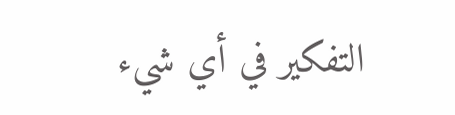التفكير في أي شيء